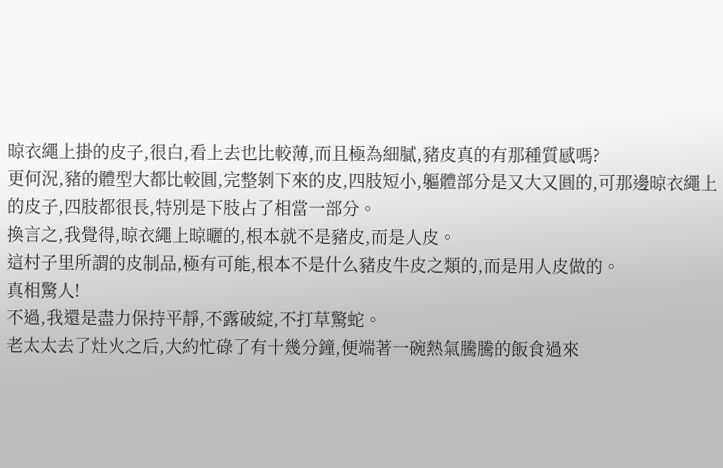晾衣繩上掛的皮子,很白,看上去也比較薄,而且極為細膩,豬皮真的有那種質感嗎?
更何況,豬的體型大都比較圓,完整剝下來的皮,四肢短小,軀體部分是又大又圓的,可那邊晾衣繩上的皮子,四肢都很長,特別是下肢占了相當一部分。
換言之,我覺得,晾衣繩上晾曬的,根本就不是豬皮,而是人皮。
這村子里所謂的皮制品,極有可能,根本不是什么豬皮牛皮之類的,而是用人皮做的。
真相驚人!
不過,我還是盡力保持平靜,不露破綻,不打草驚蛇。
老太太去了灶火之后,大約忙碌了有十幾分鐘,便端著一碗熱氣騰騰的飯食過來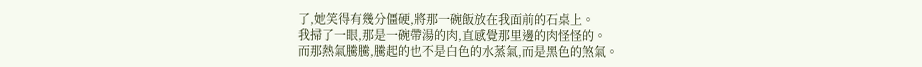了,她笑得有幾分僵硬,將那一碗飯放在我面前的石桌上。
我掃了一眼,那是一碗帶湯的肉,直感覺那里邊的肉怪怪的。
而那熱氣騰騰,騰起的也不是白色的水蒸氣,而是黑色的煞氣。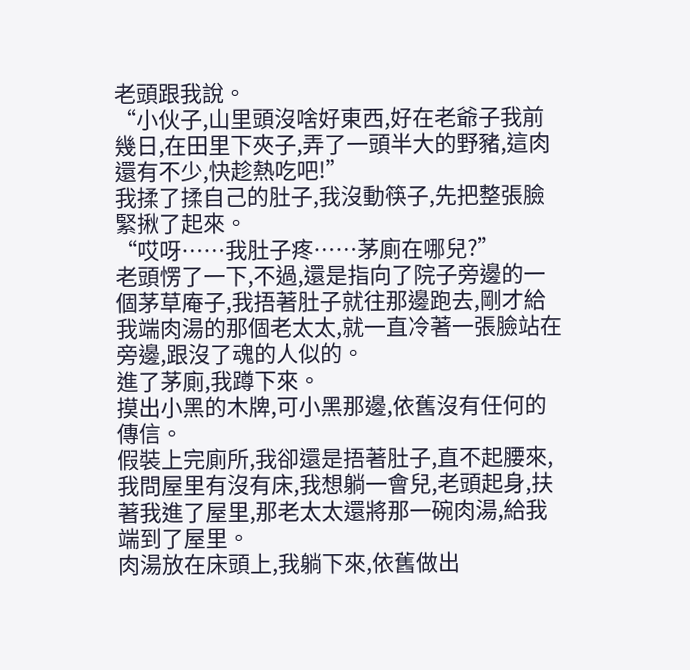老頭跟我說。
“小伙子,山里頭沒啥好東西,好在老爺子我前幾日,在田里下夾子,弄了一頭半大的野豬,這肉還有不少,快趁熱吃吧!”
我揉了揉自己的肚子,我沒動筷子,先把整張臉緊揪了起來。
“哎呀……我肚子疼……茅廁在哪兒?”
老頭愣了一下,不過,還是指向了院子旁邊的一個茅草庵子,我捂著肚子就往那邊跑去,剛才給我端肉湯的那個老太太,就一直冷著一張臉站在旁邊,跟沒了魂的人似的。
進了茅廁,我蹲下來。
摸出小黑的木牌,可小黑那邊,依舊沒有任何的傳信。
假裝上完廁所,我卻還是捂著肚子,直不起腰來,我問屋里有沒有床,我想躺一會兒,老頭起身,扶著我進了屋里,那老太太還將那一碗肉湯,給我端到了屋里。
肉湯放在床頭上,我躺下來,依舊做出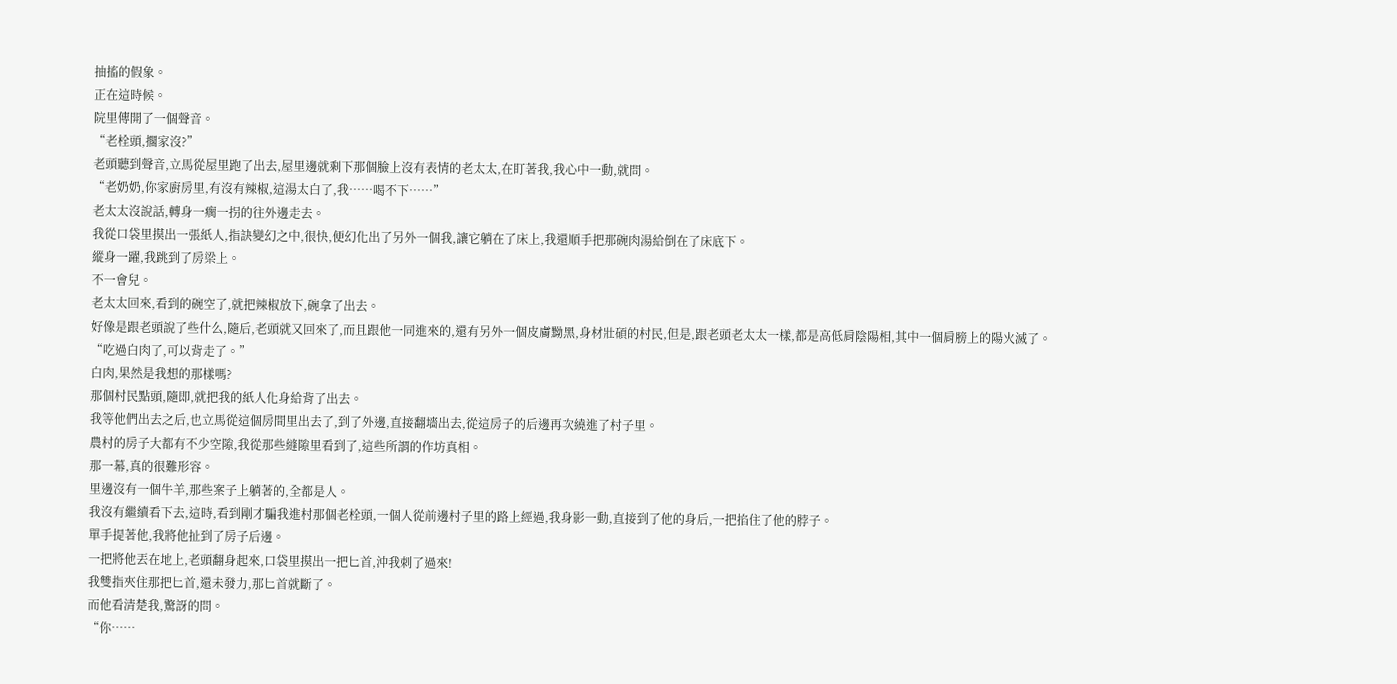抽搐的假象。
正在這時候。
院里傳開了一個聲音。
“老栓頭,擱家沒?”
老頭聽到聲音,立馬從屋里跑了出去,屋里邊就剩下那個臉上沒有表情的老太太,在盯著我,我心中一動,就問。
“老奶奶,你家廚房里,有沒有辣椒,這湯太白了,我……喝不下……”
老太太沒說話,轉身一瘸一拐的往外邊走去。
我從口袋里摸出一張紙人,指訣變幻之中,很快,便幻化出了另外一個我,讓它躺在了床上,我還順手把那碗肉湯給倒在了床底下。
縱身一躍,我跳到了房梁上。
不一會兒。
老太太回來,看到的碗空了,就把辣椒放下,碗拿了出去。
好像是跟老頭說了些什么,隨后,老頭就又回來了,而且跟他一同進來的,還有另外一個皮膚黝黑,身材壯碩的村民,但是,跟老頭老太太一樣,都是高低肩陰陽相,其中一個肩膀上的陽火滅了。
“吃過白肉了,可以背走了。”
白肉,果然是我想的那樣嗎?
那個村民點頭,隨即,就把我的紙人化身給背了出去。
我等他們出去之后,也立馬從這個房間里出去了,到了外邊,直接翻墻出去,從這房子的后邊再次繞進了村子里。
農村的房子大都有不少空隙,我從那些縫隙里看到了,這些所謂的作坊真相。
那一幕,真的很難形容。
里邊沒有一個牛羊,那些案子上躺著的,全都是人。
我沒有繼續看下去,這時,看到剛才騙我進村那個老栓頭,一個人從前邊村子里的路上經過,我身影一動,直接到了他的身后,一把掐住了他的脖子。
單手提著他,我將他扯到了房子后邊。
一把將他丟在地上,老頭翻身起來,口袋里摸出一把匕首,沖我刺了過來!
我雙指夾住那把匕首,還未發力,那匕首就斷了。
而他看清楚我,驚訝的問。
“你……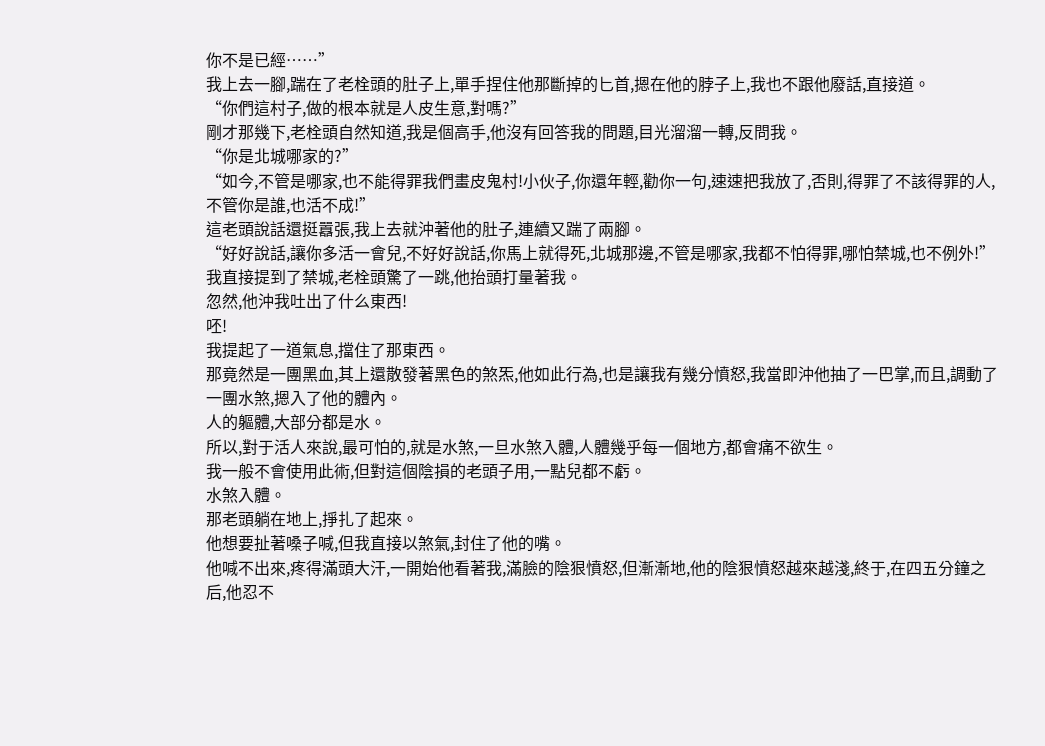你不是已經……”
我上去一腳,踹在了老栓頭的肚子上,單手捏住他那斷掉的匕首,摁在他的脖子上,我也不跟他廢話,直接道。
“你們這村子,做的根本就是人皮生意,對嗎?”
剛才那幾下,老栓頭自然知道,我是個高手,他沒有回答我的問題,目光溜溜一轉,反問我。
“你是北城哪家的?”
“如今,不管是哪家,也不能得罪我們畫皮鬼村!小伙子,你還年輕,勸你一句,速速把我放了,否則,得罪了不該得罪的人,不管你是誰,也活不成!”
這老頭說話還挺囂張,我上去就沖著他的肚子,連續又踹了兩腳。
“好好說話,讓你多活一會兒,不好好說話,你馬上就得死,北城那邊,不管是哪家,我都不怕得罪,哪怕禁城,也不例外!”
我直接提到了禁城,老栓頭驚了一跳,他抬頭打量著我。
忽然,他沖我吐出了什么東西!
呸!
我提起了一道氣息,擋住了那東西。
那竟然是一團黑血,其上還散發著黑色的煞炁,他如此行為,也是讓我有幾分憤怒,我當即沖他抽了一巴掌,而且,調動了一團水煞,摁入了他的體內。
人的軀體,大部分都是水。
所以,對于活人來說,最可怕的,就是水煞,一旦水煞入體,人體幾乎每一個地方,都會痛不欲生。
我一般不會使用此術,但對這個陰損的老頭子用,一點兒都不虧。
水煞入體。
那老頭躺在地上,掙扎了起來。
他想要扯著嗓子喊,但我直接以煞氣,封住了他的嘴。
他喊不出來,疼得滿頭大汗,一開始他看著我,滿臉的陰狠憤怒,但漸漸地,他的陰狠憤怒越來越淺,終于,在四五分鐘之后,他忍不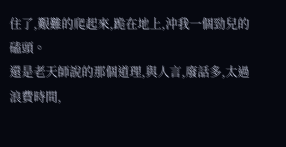住了,艱難的爬起來,跪在地上,沖我一個勁兒的磕頭。
還是老天師說的那個道理,與人言,廢話多,太過浪費時間,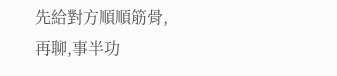先給對方順順筋骨,再聊,事半功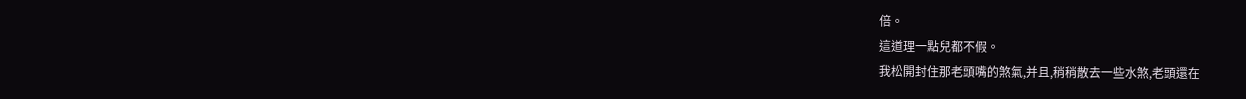倍。
這道理一點兒都不假。
我松開封住那老頭嘴的煞氣,并且,稍稍散去一些水煞,老頭還在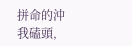拼命的沖我磕頭,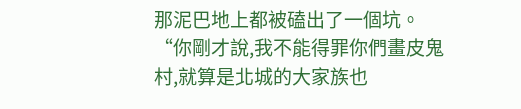那泥巴地上都被磕出了一個坑。
“你剛才說,我不能得罪你們畫皮鬼村,就算是北城的大家族也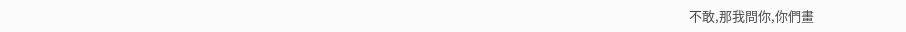不敢,那我問你,你們畫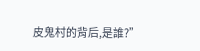皮鬼村的背后,是誰?”